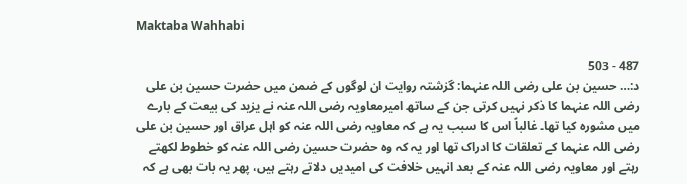Maktaba Wahhabi

487 - 503
د:… حسین بن علی رضی اللہ عنہما: گزشتہ روایت ان لوگوں کے ضمن میں حضرت حسین بن علی رضی اللہ عنہما کا ذکر نہیں کرتی جن کے ساتھ امیرمعاویہ رضی اللہ عنہ نے یزید کی بیعت کے بارے میں مشورہ کیا تھا۔ غالباً اس کا سبب یہ ہے کہ معاویہ رضی اللہ عنہ کو اہل عراق اور حسین بن علی رضی اللہ عنہما کے تعلقات کا ادراک تھا اور یہ کہ وہ حضرت حسین رضی اللہ عنہ کو خطوط لکھتے رہتے اور معاویہ رضی اللہ عنہ کے بعد انہیں خلافت کی امیدیں دلاتے رہتے ہیں، پھر یہ بات بھی ہے کہ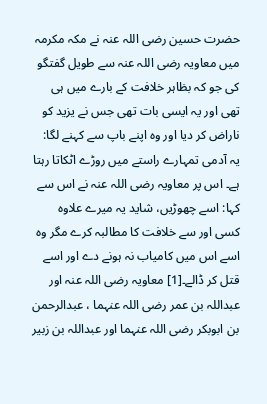حضرت حسین رضی اللہ عنہ نے مکہ مکرمہ میں معاویہ رضی اللہ عنہ سے طویل گفتگو کی جو کہ بظاہر خلافت کے بارے میں ہی تھی اور یہ ایسی بات تھی جس نے یزید کو ناراض کر دیا اور وہ اپنے باپ سے کہنے لگا: یہ آدمی تمہارے راستے میں روڑے اٹکاتا رہتا ہے۔ اس پر معاویہ رضی اللہ عنہ نے اس سے کہا: اسے چھوڑیں، شاید یہ میرے علاوہ کسی اور سے خلافت کا مطالبہ کرے مگر وہ اسے اس میں کامیاب نہ ہونے دے اور اسے قتل کر ڈالے۔[1] معاویہ رضی اللہ عنہ اور عبداللہ بن عمر رضی اللہ عنہما ، عبدالرحمن بن ابوبکر رضی اللہ عنہما اور عبداللہ بن زبیر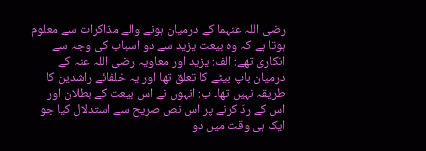رضی اللہ عنہما کے درمیان ہونے والے مذاکرات سے معلوم ہوتا ہے کہ وہ بیعت یزید سے دو اسباب کی وجہ سے انکاری تھے: الف: یزید اور معاویہ رضی اللہ عنہ کے درمیان باپ بیٹے کا تعلق تھا اور یہ خلفائے راشدین کا طریقہ نہیں تھا۔ ب: انہوں نے اس بیعت کے بطلان اور اس کے ردّ کرنے پر اس نص صریح سے استدلال کیا جو ایک ہی وقت میں دو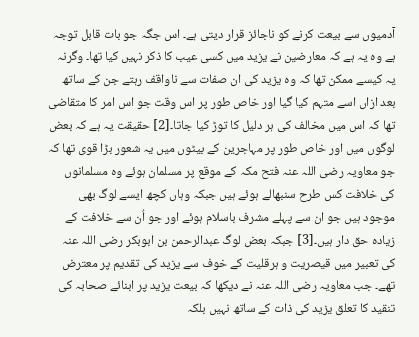آدمیوں سے بیعت کرنے کو ناجائز قرار دیتی ہے۔ اس جگہ جو بات قابل توجہ ہے وہ یہ ہے کہ معارضین نے یزید میں کسی عیب کا ذکر نہیں کیا تھا۔ وگرنہ یہ کیسے ممکن تھا کہ وہ یزید کی ان صفات سے ناواقف رہتے جن کے ساتھ بعد ازاں اسے متہم کیا گیا اور خاص طور پر اس وقت جو اس امر کا متقاضی تھا کہ اس میں مخالف کی ہر دلیل کا توڑ کیا جاتا۔[2] حقیقت یہ ہے کہ بعض لوگوں میں اور خاص طور پر مہاجرین کے بیٹوں میں یہ شعور بڑا قوی تھا کہ جو معاویہ رضی اللہ عنہ فتح مکہ کے موقع پر مسلمان ہوئے وہ مسلمانوں کی خلافت کس طرح سنبھالے ہوئے ہیں جبکہ وہاں کچھ ایسے لوگ بھی موجود ہیں جو ان سے پہلے مشرف باسلام ہوئے اور جو اُن سے خلافت کے زیادہ حق دار ہیں۔[3] جبکہ بعض لوگ عبدالرحمن بن ابوبکر رضی اللہ عنہ کی تعبیر میں قیصریت و ہرقلیت کے خوف سے یزید کی تقدیم پر معترض تھے۔ جب معاویہ رضی اللہ عنہ نے دیکھا کہ بیعت یزید پر ابنائے صحابہ کی تنقید کا تعلق یزید کی ذات کے ساتھ نہیں بلکہ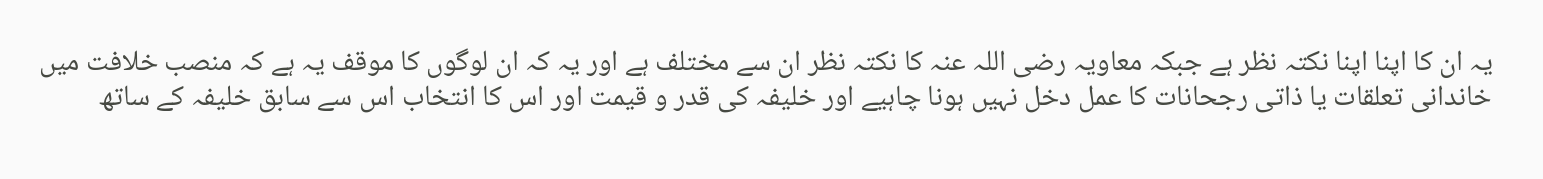یہ ان کا اپنا اپنا نکتہ نظر ہے جبکہ معاویہ رضی اللہ عنہ کا نکتہ نظر ان سے مختلف ہے اور یہ کہ ان لوگوں کا موقف یہ ہے کہ منصب خلافت میں خاندانی تعلقات یا ذاتی رجحانات کا عمل دخل نہیں ہونا چاہیے اور خلیفہ کی قدر و قیمت اور اس کا انتخاب اس سے سابق خلیفہ کے ساتھ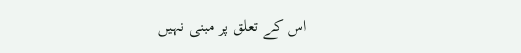اس کے تعلق پر مبنی نہیں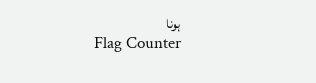ہونا
Flag Counter